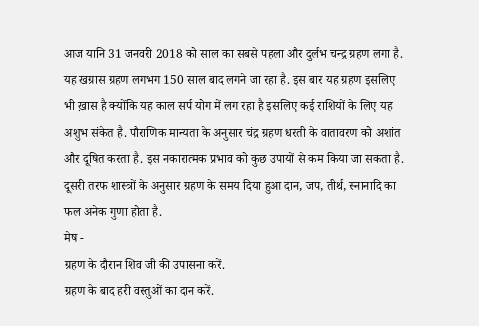आज यानि 31 जनवरी 2018 को साल का सबसे पहला और दुर्लभ चन्द्र ग्रहण लगा है. यह खग्रास ग्रहण लगभग 150 साल बाद लगने जा रहा है. इस बार यह ग्रहण इसलिए भी ख़ास है क्योंकि यह काल सर्प योग में लग रहा है इसलिए कई राशियों के लिए यह अशुभ संकेत है. पौराणिक मान्यता के अनुसार चंद्र ग्रहण धरती के वातावरण को अशांत और दूषित करता है. इस नकारात्मक प्रभाव को कुछ उपायों से कम किया जा सकता है. दूसरी तरफ शास्त्रों के अनुसार ग्रहण के समय दिया हुआ दान, जप, तीर्थ, स्नानादि का फल अनेक गुणा होता है.
मेष -
ग्रहण के दौरान शिव जी की उपासना करें.
ग्रहण के बाद हरी वस्तुओं का दान करें.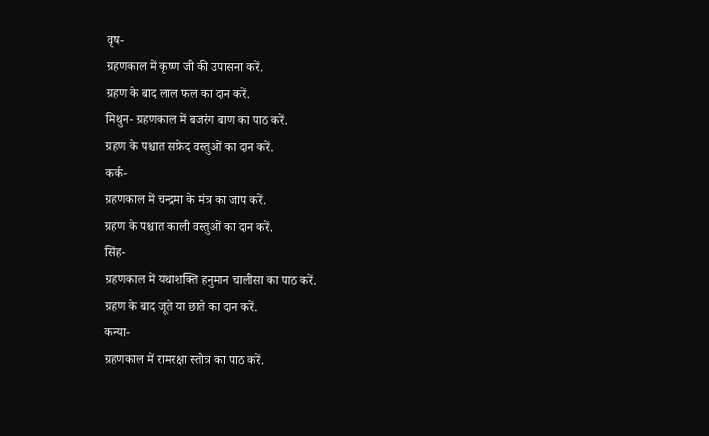वृष-
ग्रहणकाल में कृष्ण जी की उपासना करें.
ग्रहण के बाद लाल फल का दान करें.
मिथुन- ग्रहणकाल में बजरंग बाण का पाठ करें.
ग्रहण के पश्चात सफ़ेद वस्तुओं का दान करें.
कर्क-
ग्रहणकाल में चन्द्रमा के मंत्र का जाप करें.
ग्रहण के पश्चात काली वस्तुओं का दान करें.
सिंह-
ग्रहणकाल में यथाशक्ति हनुमान चालीसा का पाठ करें.
ग्रहण के बाद जूते या छाते का दान करें.
कन्या-
ग्रहणकाल में रामरक्षा स्तोत्र का पाठ करें.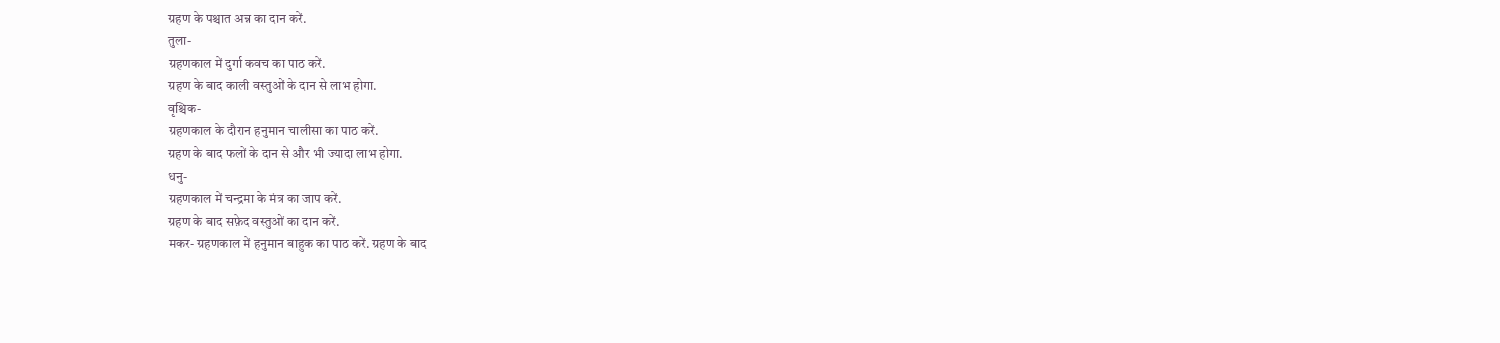ग्रहण के पश्चात अन्न का दान करें.
तुला-
ग्रहणकाल में दुर्गा कवच का पाठ करें.
ग्रहण के बाद काली वस्तुओं के दान से लाभ होगा.
वृश्चिक-
ग्रहणकाल के दौरान हनुमान चालीसा का पाठ करें.
ग्रहण के बाद फलों के दान से और भी ज्यादा लाभ होगा.
धनु-
ग्रहणकाल में चन्द्रमा के मंत्र का जाप करें.
ग्रहण के बाद सफ़ेद वस्तुओं का दान करें.
मकर- ग्रहणकाल में हनुमान बाहुक का पाठ करें. ग्रहण के बाद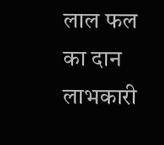लाल फल का दान लाभकारी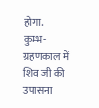होगा.
कुम्भ-ग्रहणकाल में शिव जी की उपासना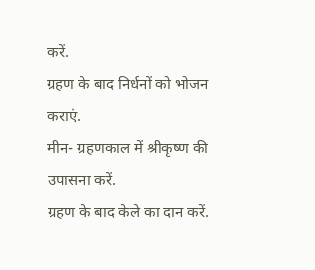करें.
ग्रहण के बाद निर्धनों को भोजन कराएं.
मीन- ग्रहणकाल में श्रीकृष्ण की उपासना करें.
ग्रहण के बाद केले का दान करें.